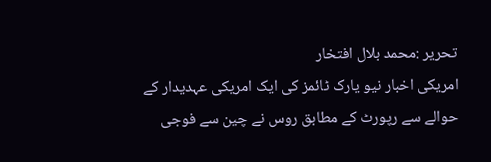تحریر :محمد بلال افتخار
امریکی اخبار نیو یارک ٹائمز کی ایک امریکی عہدیدار کے حوالے سے رپورٹ کے مطابق روس نے چین سے فوجی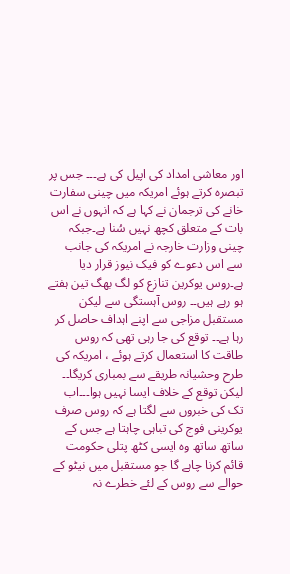اور معاشی امداد کی اپیل کی ہے۔۔۔ جس پر تبصرہ کرتے ہوئے امریکہ میں چینی سفارت خانے کی ترجمان نے کہا ہے کہ انہوں نے اس بات کے متعلق کچھ نہیں سُنا ہے۔جبکہ چینی وزارت خارجہ نے امریکہ کی جانب سے اس دعوے کو فیک نیوز قرار دیا ہے۔روس یوکرین تنازع کو لگ بھگ تین ہفتے ہو رہے ہیں۔۔ روس آہستگی سے لیکن مستقبل مزاجی سے اپنے اہداف حاصل کر رہا ہے۔۔ توقع کی جا رہی تھی کہ روس طاقت کا استعمال کرتے ہوئے ، امریکہ کی طرح وحشیانہ طریقے سے بمباری کریگا۔۔ لیکن توقع کے خلاف ایسا نہیں ہوا۔۔۔اب تک کی خبروں سے لگتا ہے کہ روس صرف یوکرینی فوج کی تباہی چاہتا ہے جس کے ساتھ ساتھ وہ ایسی کٹھ پتلی حکومت قائم کرنا چاہے گا جو مستقبل میں نیٹو کے حوالے سے روس کے لئے خطرے نہ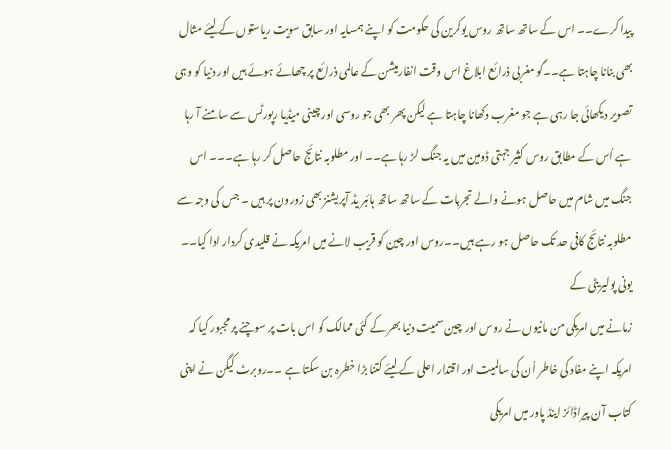پیدا کرے۔۔ اس کے ساتھ ساتھ روس یوکرین کی حکومت کو اپنے ہمسایہ اور سابق سویت ریاستوں کے لیئے مثال بھی بنانا چاہتا ہے۔۔گو مغربی ذرائع ابلاغ اس وقت انفارمیشن کے عالمی ذرائع پر چھائے ہوئے ہیں اور دنیا کو وہی تصویر دیکھائی جا رہی ہے جو مغرب دکھانا چاہتا ہے لیکن پھر بھی جو روسی اور چینی میڈیا رپورٹس سے سامنے آ رہا ہے اُس کے مطابق روس کثیر جہتی ڈومین میں یہ جنگ لڑ رہا ہے۔۔ اور مطلوبہ نتائج حاصل کر رہا ہے۔۔۔ اس جنگ میں شام میں حاصل ہونے والے تجربات کے ساتھ ساتھ ہائبر یڈ آپریشنز بھی زورون پر ہیں ۔ جس کی وجہ سے مطلوبہ نتائج کافی حد تک حاصل ہو رہے ہیں۔۔روس اور چین کو قریب لانے میں امریکہ نے قلیدی کردار ادا کیا۔۔ یونی پولیریٹی کے
زمانے میں امریکی من مانیوں نے روس اور چین سمیت دنیا بھر کے کئی ممالک کو اس بات پر سوچنے پر مجبور کیا کہ امریکہ اپنے مفاد کی خاطر اُن کی سالمیت اور اقتدار اعلی کے لیئے کتنا بڑا خطرہ بن سکتا ہے ۔۔روبرٹ کیگن نے اپنی کتاب آن پیراڈائز اینڈ پاور میں امریکی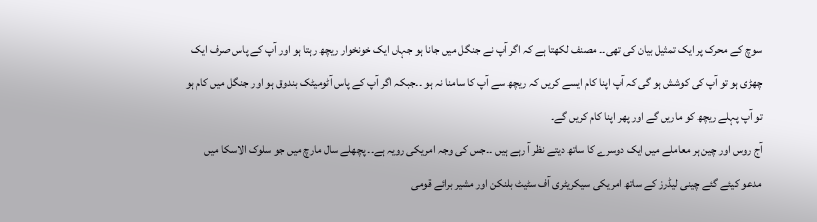سوچ کے محرک پر ایک تمثیل بیان کی تھی۔۔ مصنف لکھتا ہے کہ اگر آپ نے جنگل میں جانا ہو جہاں ایک خونخوار ریچھ رہتا ہو اور آپ کے پاس صرف ایک چھڑی ہو تو آپ کی کوشش ہو گی کہ آپ اپنا کام ایسے کریں کہ ریچھ سے آپ کا سامنا نہ ہو ۔۔جبکہ اگر آپ کے پاس آٹومیٹک بندوق ہو اور جنگل میں کام ہو تو آپ پہلے ریچھ کو ماریں گے اور پھر اپنا کام کریں گے۔
آج روس اور چین ہر معاملے میں ایک دوسرے کا ساتھ دیتے نظر آ رہے ہیں ۔۔جس کی وجہ امریکی رویہ ہے۔۔ پچھلے سال مارچ میں جو سلوک الاسکا میں مدعو کیئے گئے چینی لیڈرز کے ساتھ امریکی سیکریٹری آف سٹیٹ بلنکن اور مشیر برائے قومی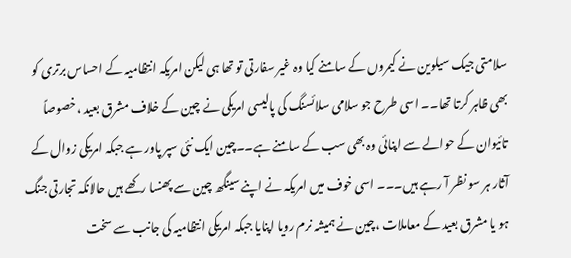سلامتی جیک سیلوین نے کیمروں کے سامنے کیا وہ غیر سفارتی تو تھا ہی لیکن امریکہ انتظامیہ کے احساس برتری کو بھی ظاہر کرتا تھا۔۔ اسی طرح جو سلامی سلائسنگ کی پالیسی امریکی نے چین کے خلاف مشرق بعید ،خصوصاً تائیوان کے حوالے سے اپنائی وہ بھی سب کے سامنے ہے۔۔چین ایک نئی سپر پاور ہے جبکہ امریکی زوال کے آثار ہر سو نظر آ رہے ہیں۔۔۔ اسی خوف میں امریکہ نے اپنے سینگھ چین سے پھنسا رکھے ہیں حالانکہ تجارتی جنگ ہو یا مشرق بعید کے معاملات ،چین نے ہمیشہ نرم رویا اپنایا جبکہ امریکی انتظامیہ کی جانب سے سخت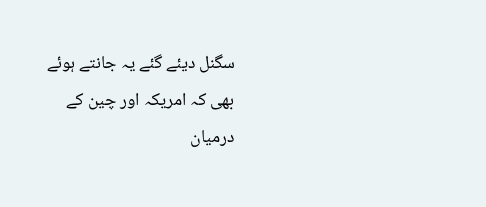سگنل دیئے گئے یہ جانتے ہوئے بھی کہ امریکہ اور چین کے درمیان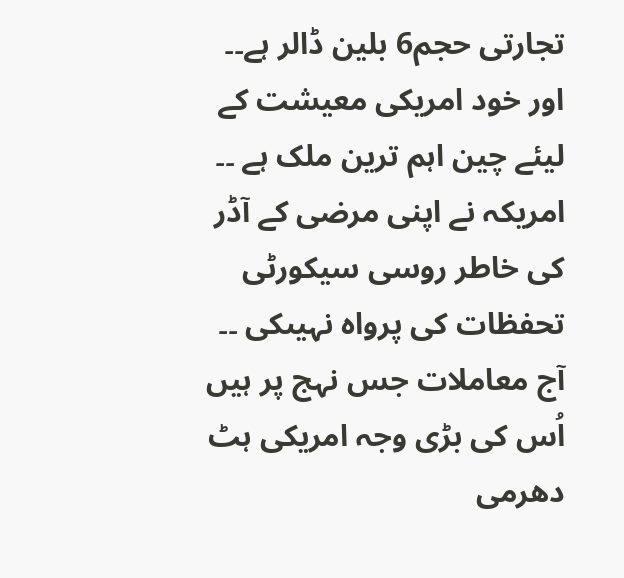تجارتی حجم6 بلین ڈالر ہے۔۔ اور خود امریکی معیشت کے لیئے چین اہم ترین ملک ہے ۔۔ امریکہ نے اپنی مرضی کے آڈر کی خاطر روسی سیکورٹی تحفظات کی پرواہ نہیںکی ۔۔ آج معاملات جس نہج پر ہیں اُس کی بڑی وجہ امریکی ہٹ دھرمی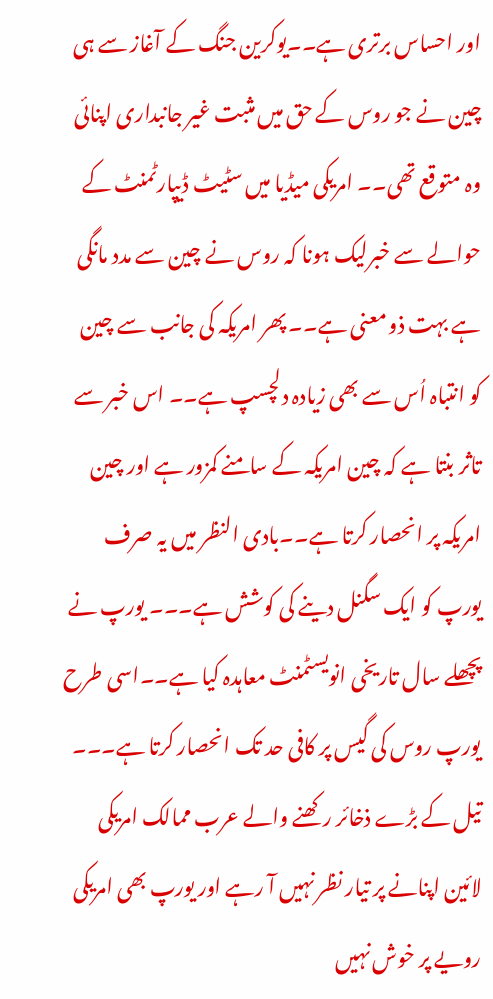اور احساس برتری ہے۔۔یوکرین جنگ کے آغاز سے ہی چین نے جو روس کے حق میں مثبت غیر جانبداری اپنائی وہ متوقع تھی۔۔ امریکی میڈیا میں سٹیٹ ڈیپارٹمنٹ کے حوالے سے خبرلیک ہونا کہ روس نے چین سے مدد مانگی ہے بہت ذو معنی ہے۔۔ پھر امریکہ کی جانب سے چین کو انتباہ اُس سے بھی زیادہ دلچسپ ہے۔۔ اس خبر سے تاثر بنتا ہے کہ چین امریکہ کے سامنے کمزور ہے اور چین امریکہ پر انحصار کرتا ہے۔۔بادی النظر میں یہ صرف یورپ کو ایک سگنل دینے کی کوشش ہے۔۔۔ یورپ نے پچھلے سال تاریخی انویسٹمنٹ معاہدہ کیا ہے۔۔اسی طرح یورپ روس کی گیس پر کافی حد تک انحصار کرتا ہے۔۔۔ تیل کے بڑے ذخائر رکھنے والے عرب ممالک امریکی لائین اپنانے پر تیار نظر نہیں آ رہے اور یورپ بھی امریکی رویے پر خوش نہیں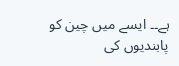ہے۔۔ ایسے میں چین کو پابندیوں کی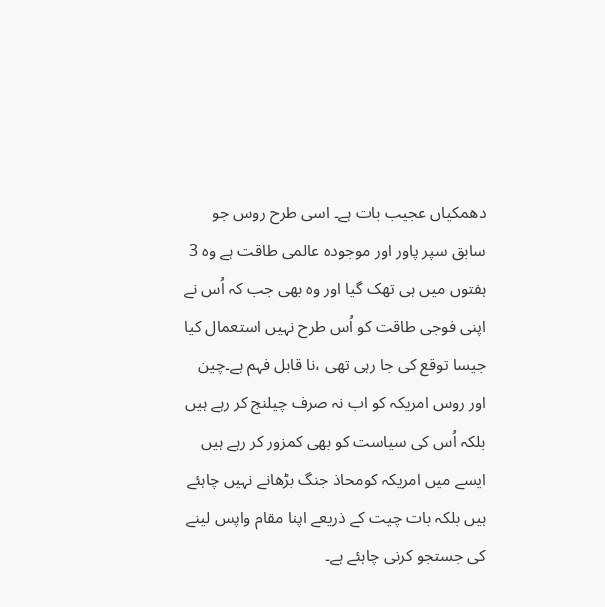دھمکیاں عجیب بات ہے۔ اسی طرح روس جو سابق سپر پاور اور موجودہ عالمی طاقت ہے وہ 3 ہفتوں میں ہی تھک گیا اور وہ بھی جب کہ اُس نے اپنی فوجی طاقت کو اُس طرح نہیں استعمال کیا جیسا توقع کی جا رہی تھی ،نا قابل فہم ہے۔چین اور روس امریکہ کو اب نہ صرف چیلنج کر رہے ہیں بلکہ اُس کی سیاست کو بھی کمزور کر رہے ہیں ایسے میں امریکہ کومحاذ جنگ بڑھانے نہیں چاہئے ہیں بلکہ بات چیت کے ذریعے اپنا مقام واپس لینے کی جستجو کرنی چاہئے ہے۔